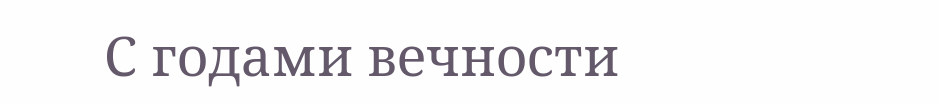С годами вечности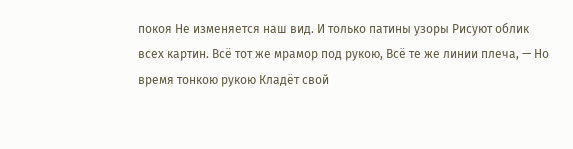покоя Не изменяется наш вид. И только патины узоры Рисуют облик всех картин. Всё тот же мрамор под рукою, Всё те же линии плеча, — Но время тонкою рукою Кладёт свой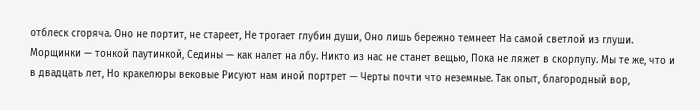отблеск сгоряча. Оно не портит, не стареет, Не трогает глубин души, Оно лишь бережно темнеет На самой светлой из глуши. Морщинки — тонкой паутинкой, Седины — как налет на лбу. Никто из нас не станет вещью, Пока не ляжет в скорлупу. Мы те же, что и в двадцать лет, Но кракелюры вековые Рисуют нам иной портрет — Черты почти что неземные. Так опыт, благородный вор,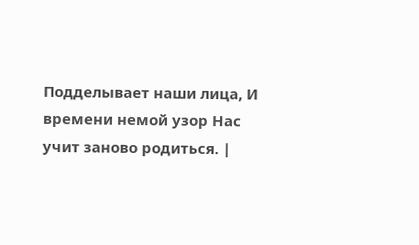Подделывает наши лица, И времени немой узор Нас учит заново родиться. |